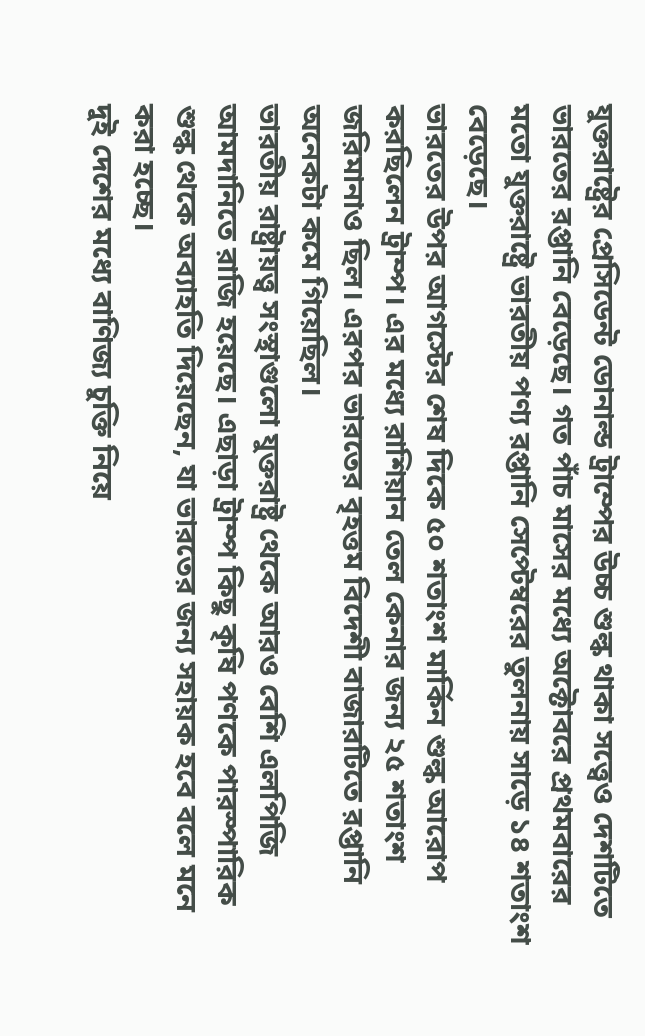যুক্তরাষ্ট্রের প্রেসিডেন্ট ডোনাল্ড ট্রাম্পের উচ্চ শুল্ক থাকা সত্ত্বেও দেশটিতে ভারতের রপ্তানি বেড়েছে। গত পাঁচ মাসের মধ্যে অক্টোবরে প্রথমবারের মতো যুক্তরাষ্ট্রে ভারতীয় পণ্য রপ্তানি সেপ্টেম্বরের তুলনায় সাড়ে ১৪ শতাংশ বেড়েছে।
ভারতের উপর আগস্টের শেষ দিকে ৫০ শতাংশ মার্কিন শুল্ক আরোপ করছিলেন ট্রাম্প। এর মধ্যে রাশিয়ান তেল কেনার জন্য ২৫ শতাংশ জরিমানাও ছিল। এরপর ভারতের বৃহত্তম বিদেশী বাজারটিতে রপ্তানি অনেকটা কমে গিয়েছিল।
ভারতীয় রাষ্ট্রায়ত্ত্ব সংস্থাগুলো যুক্তরাষ্ট্র থেকে আরও বেশি এলপিজি আমদানিতে রাজি হয়েছে। এছাড়া ট্রাম্প কিছু কৃষি পণকে পারস্পারিক শুল্ক থেকে অব্যাহতি দিয়েছেন, যা ভারতের জন্য সহায়ক হবে বলে মনে করা হচ্ছে।
দুই দেশের মধ্যে বাণিজ্য চুক্তি নিয়ে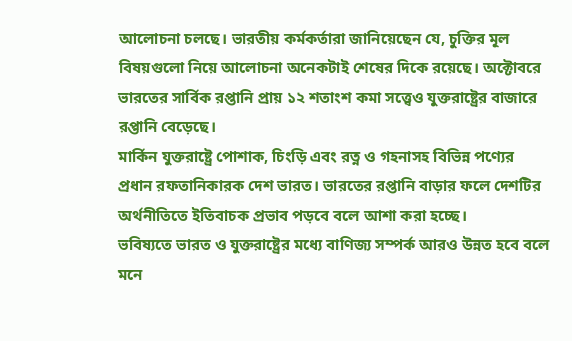আলোচনা চলছে। ভারতীয় কর্মকর্তারা জানিয়েছেন যে, চুক্তির মূল বিষয়গুলো নিয়ে আলোচনা অনেকটাই শেষের দিকে রয়েছে। অক্টোবরে ভারতের সার্বিক রপ্তানি প্রায় ১২ শতাংশ কমা সত্ত্বেও যুক্তরাষ্ট্রের বাজারে রপ্তানি বেড়েছে।
মার্কিন যুক্তরাষ্ট্রে পোশাক, চিংড়ি এবং রত্ন ও গহনাসহ বিভিন্ন পণ্যের প্রধান রফতানিকারক দেশ ভারত। ভারতের রপ্তানি বাড়ার ফলে দেশটির অর্থনীতিতে ইতিবাচক প্রভাব পড়বে বলে আশা করা হচ্ছে।
ভবিষ্যতে ভারত ও যুক্তরাষ্ট্রের মধ্যে বাণিজ্য সম্পর্ক আরও উন্নত হবে বলে মনে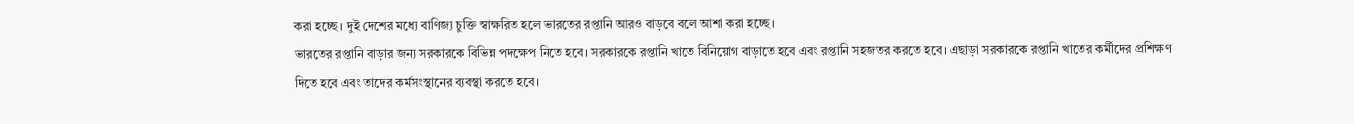করা হচ্ছে। দুই দেশের মধ্যে বাণিজ্য চুক্তি স্বাক্ষরিত হলে ভারতের রপ্তানি আরও বাড়বে বলে আশা করা হচ্ছে।
ভারতের রপ্তানি বাড়ার জন্য সরকারকে বিভিন্ন পদক্ষেপ নিতে হবে। সরকারকে রপ্তানি খাতে বিনিয়োগ বাড়াতে হবে এবং রপ্তানি সহজতর করতে হবে। এছাড়া সরকারকে রপ্তানি খাতের কর্মীদের প্রশিক্ষণ দিতে হবে এবং তাদের কর্মসংস্থানের ব্যবস্থা করতে হবে।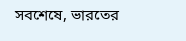সবশেষে, ভারতের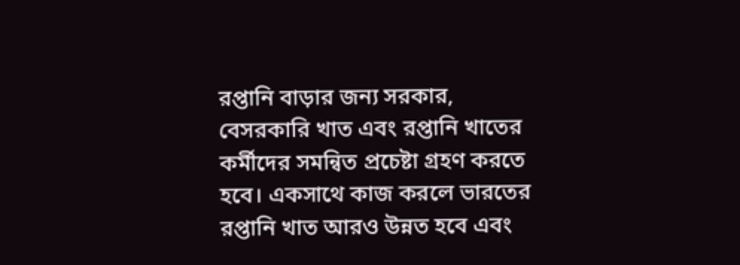রপ্তানি বাড়ার জন্য সরকার, বেসরকারি খাত এবং রপ্তানি খাতের কর্মীদের সমন্বিত প্রচেষ্টা গ্রহণ করতে হবে। একসাথে কাজ করলে ভারতের রপ্তানি খাত আরও উন্নত হবে এবং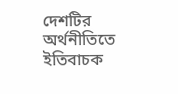দেশটির অর্থনীতিতে ইতিবাচক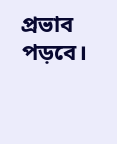প্রভাব পড়বে।